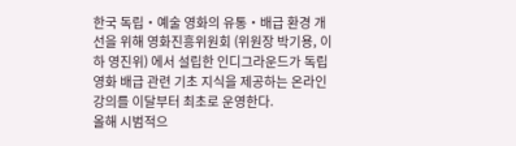한국 독립‧예술 영화의 유통‧배급 환경 개선을 위해 영화진흥위원회 (위원장 박기용, 이하 영진위) 에서 설립한 인디그라운드가 독립 영화 배급 관련 기초 지식을 제공하는 온라인 강의를 이달부터 최초로 운영한다.
올해 시범적으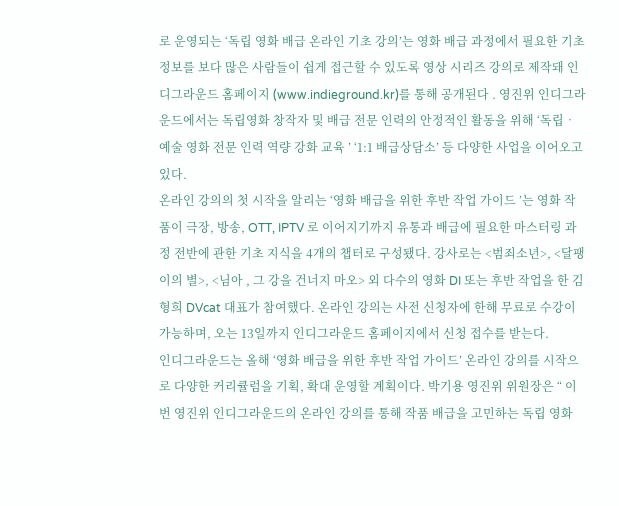로 운영되는 ‘독립 영화 배급 온라인 기초 강의’는 영화 배급 과정에서 필요한 기초 정보를 보다 많은 사람들이 쉽게 접근할 수 있도록 영상 시리즈 강의로 제작돼 인디그라운드 홈페이지 (www.indieground.kr)를 통해 공개된다 . 영진위 인디그라운드에서는 독립영화 창작자 및 배급 전문 인력의 안정적인 활동을 위해 ‘독립‧예술 영화 전문 인력 역량 강화 교육 ’ ‘1:1 배급상담소’ 등 다양한 사업을 이어오고 있다.
온라인 강의의 첫 시작을 알리는 ‘영화 배급을 위한 후반 작업 가이드 ’는 영화 작품이 극장, 방송, OTT, IPTV 로 이어지기까지 유통과 배급에 필요한 마스터링 과정 전반에 관한 기초 지식을 4개의 챕터로 구성됐다. 강사로는 <범죄소년>, <달팽이의 별>, <님아 , 그 강을 건너지 마오> 외 다수의 영화 DI 또는 후반 작업을 한 김형희 DVcat 대표가 참여했다. 온라인 강의는 사전 신청자에 한해 무료로 수강이 가능하며, 오는 13일까지 인디그라운드 홈페이지에서 신청 접수를 받는다.
인디그라운드는 올해 ‘영화 배급을 위한 후반 작업 가이드’ 온라인 강의를 시작으로 다양한 커리큘럼을 기획, 확대 운영할 계획이다. 박기용 영진위 위원장은 “ 이번 영진위 인디그라운드의 온라인 강의를 통해 작품 배급을 고민하는 독립 영화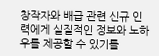창작자와 배급 관련 신규 인력에게 실질적인 정보와 노하우를 제공할 수 있기를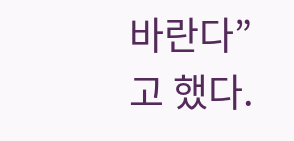바란다”고 했다.